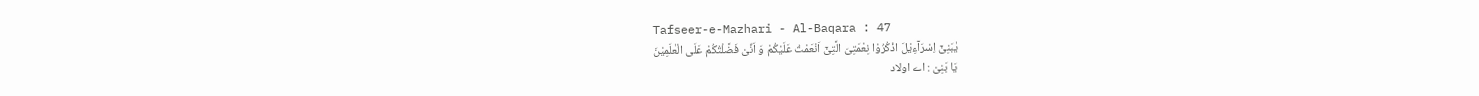Tafseer-e-Mazhari - Al-Baqara : 47
یٰبَنِیْۤ اِسْرَآءِیْلَ اذْكُرُوْا نِعْمَتِیَ الَّتِیْۤ اَنْعَمْتُ عَلَیْكُمْ وَ اَنِّیْ فَضَّلْتُكُمْ عَلَى الْعٰلَمِیْنَ
يَا بَنِیْ : اے اولاد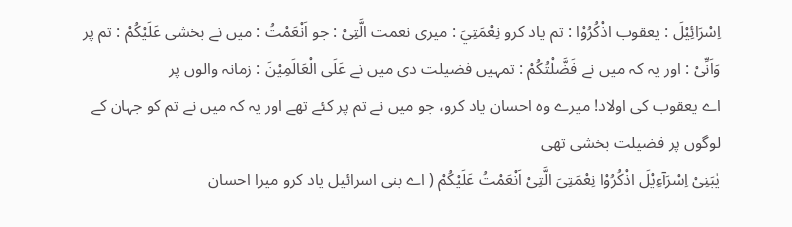اِسْرَائِیْلَ : یعقوب اذْكُرُوْا : تم یاد کرو نِعْمَتِيَ : میری نعمت الَّتِیْ : جو اَنْعَمْتُ : میں نے بخشی عَلَيْكُمْ : تم پر وَاَنِّیْ : اور یہ کہ میں نے فَضَّلْتُكُمْ : تمہیں فضیلت دی میں نے عَلَى الْعَالَمِیْنَ : زمانہ والوں پر
اے یعقوب کی اولاد! میرے وہ احسان یاد کرو، جو میں نے تم پر کئے تھے اور یہ کہ میں نے تم کو جہان کے لوگوں پر فضیلت بخشی تھی
یٰبَنِیْ اِسْرَآءِیْلَ اذْکُرُوْا نِعْمَتِیَ الَّتِیْ اَنْعَمْتُ عَلَیْکُمْ ( اے بنی اسرائیل یاد کرو میرا احسان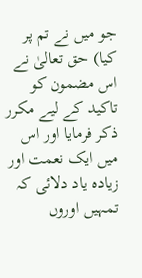جو میں نے تم پر کیا) حق تعالیٰ نے اس مضمون کو تاکید کے لیے مکرر ذکر فرمایا اور اس میں ایک نعمت اور زیادہ یاد دلائی کہ تمہیں اوروں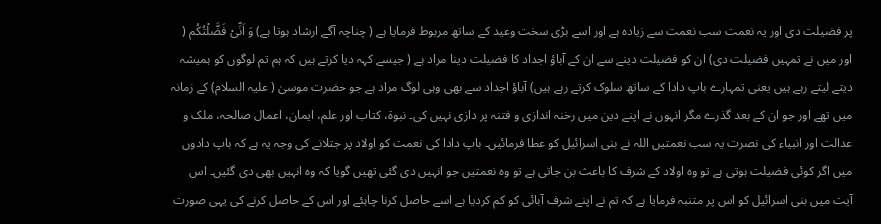پر فضیلت دی اور یہ نعمت سب نعمت سے زیادہ ہے اور اسے بڑی سخت وعید کے ساتھ مربوط فرمایا ہے ( چناچہ آگے ارشاد ہوتا ہے) وَ اَنِّیْ فَضَّلْتُکُم ( اور میں نے تمہیں فضیلت دی) ان کو فضیلت دینے سے ان کے آباؤ اجداد کا فضیلت دینا مراد ہے ( جیسے کہہ دیا کرتے ہیں کہ ہم تم لوگوں کو ہمیشہ دیتے لیتے رہے ہیں یعنی تمہارے باپ دادا کے ساتھ سلوک کرتے رہے ہیں) آباؤ اجداد سے بھی وہی لوگ مراد ہے جو حضرت موسیٰ ( علیہ السلام) کے زمانہ میں تھے اور جو ان کے بعد گذرے مگر انہوں نے اپنے دین میں رخنہ اندازی و فتنہ پر دازی نہیں کی۔ نبوۃ، کتاب اور علم، ایمان، اعمال صالحہ، ملک و عدالت اور انبیاء کی نصرت یہ سب نعمتیں اللہ نے بنی اسرائیل کو عطا فرمائیں۔ باپ دادا کی نعمت کو اولاد پر جتلانے کی وجہ یہ ہے کہ باپ دادوں میں اگر کوئی فضیلت ہوتی ہے تو وہ اولاد کے شرف کا باعث بن جاتی ہے تو وہ نعمتیں جو انہیں دی گئی تھیں گویا کہ وہ انہیں بھی دی گئیں۔ اس آیت میں بنی اسرائیل کو اس پر متنبہ فرمایا ہے کہ تم نے اپنے شرف آبائی کو کم کردیا ہے اسے حاصل کرنا چاہئے اور اس کے حاصل کرنے کی یہی صورت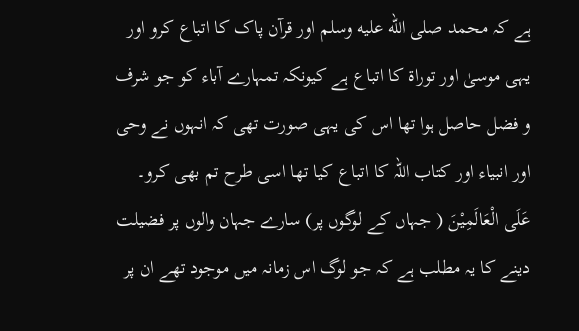ہے کہ محمد صلى الله عليه وسلم اور قرآن پاک کا اتباع کرو اور یہی موسیٰ اور توراۃ کا اتباع ہے کیونکہ تمہارے آباء کو جو شرف و فضل حاصل ہوا تھا اس کی یہی صورت تھی کہ انہوں نے وحی اور انبیاء اور کتاب اللہ کا اتباع کیا تھا اسی طرح تم بھی کرو۔ عَلَی الْعَالَمِیْنَ ( جہاں کے لوگوں پر) سارے جہان والوں پر فضیلت دینے کا یہ مطلب ہے کہ جو لوگ اس زمانہ میں موجود تھے ان پر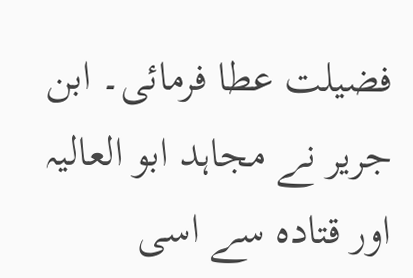فضیلت عطا فرمائی۔ ابن جریر نے مجاہد ابو العالیہ اور قتادہ سے اسی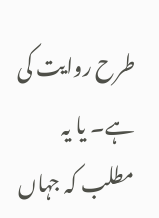طرح روایت کی ہے۔ یا یہ مطلب کہ جہاں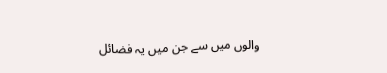والوں میں سے جن میں یہ فضائل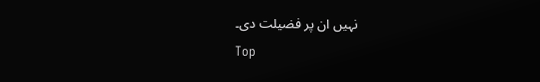نہیں ان پر فضیلت دی۔
Top